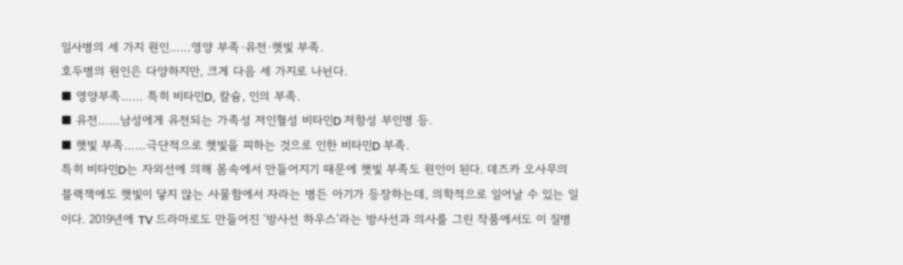일사병의 세 가지 원인……영양 부족·유전·햇빛 부족.
호두병의 원인은 다양하지만, 크게 다음 세 가지로 나뉜다.
■ 영양부족…… 특히 비타민D, 칼슘, 인의 부족.
■ 유전……남성에게 유전되는 가족성 저인혈성 비타민D 저항성 부인병 등.
■ 햇빛 부족……극단적으로 햇빛을 피하는 것으로 인한 비타민D 부족.
특히 비타민D는 자외선에 의해 몸속에서 만들어지기 때문에 햇빛 부족도 원인이 된다. 데즈카 오사무의 블랙잭에도 햇빛이 닿지 않는 사물함에서 자라는 병든 아기가 등장하는데, 의학적으로 일어날 수 있는 일이다. 2019년에 TV 드라마로도 만들어진 ‘방사선 하우스’라는 방사선과 의사를 그린 작품에서도 이 질병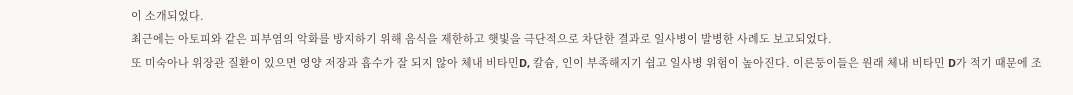이 소개되었다.
최근에는 아토피와 같은 피부염의 악화를 방지하기 위해 음식을 제한하고 햇빛을 극단적으로 차단한 결과로 일사병이 발병한 사례도 보고되었다.
또 미숙아나 위장관 질환이 있으면 영양 저장과 흡수가 잘 되지 않아 체내 비타민D, 칼슘, 인이 부족해지기 쉽고 일사병 위험이 높아진다. 이른둥이들은 원래 체내 비타민 D가 적기 때문에 조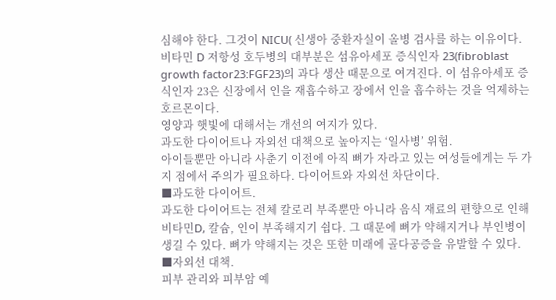심해야 한다. 그것이 NICU( 신생아 중환자실이 올병 검사를 하는 이유이다.
비타민 D 저항성 호두병의 대부분은 섬유아세포 증식인자 23(fibroblast growth factor23:FGF23)의 과다 생산 때문으로 여겨진다. 이 섬유아세포 증식인자 23은 신장에서 인을 재흡수하고 장에서 인을 흡수하는 것을 억제하는 호르몬이다.
영양과 햇빛에 대해서는 개선의 여지가 있다.
과도한 다이어트나 자외선 대책으로 높아지는 ‘일사병’ 위험.
아이들뿐만 아니라 사춘기 이전에 아직 뼈가 자라고 있는 여성들에게는 두 가지 점에서 주의가 필요하다. 다이어트와 자외선 차단이다.
■과도한 다이어트.
과도한 다이어트는 전체 칼로리 부족뿐만 아니라 음식 재료의 편향으로 인해 비타민D, 칼슘, 인이 부족해지기 쉽다. 그 때문에 뼈가 약해지거나 부인병이 생길 수 있다. 뼈가 약해지는 것은 또한 미래에 골다공증을 유발할 수 있다.
■자외선 대책.
피부 관리와 피부암 예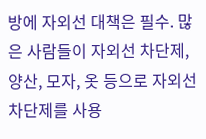방에 자외선 대책은 필수. 많은 사람들이 자외선 차단제, 양산, 모자, 옷 등으로 자외선 차단제를 사용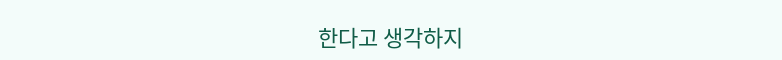한다고 생각하지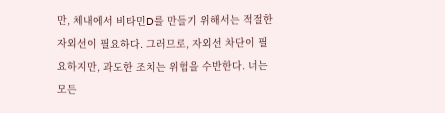만, 체내에서 비타민D를 만들기 위해서는 적절한 자외선이 필요하다. 그러므로, 자외선 차단이 필요하지만, 과도한 조치는 위험을 수반한다. 너는 모든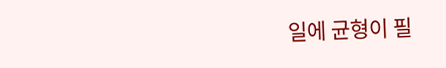일에 균형이 필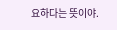요하다는 뜻이야.